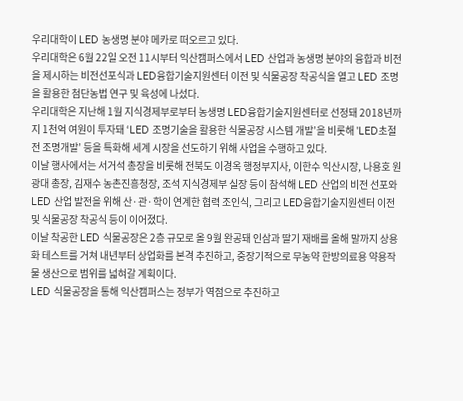우리대학이 LED 농생명 분야 메카로 떠오르고 있다.
우리대학은 6월 22일 오전 11시부터 익산캠퍼스에서 LED 산업과 농생명 분야의 융합과 비전을 제시하는 비전선포식과 LED융합기술지원센터 이전 및 식물공장 착공식을 열고 LED 조명을 활용한 첨단농법 연구 및 육성에 나섰다.
우리대학은 지난해 1월 지식경제부로부터 농생명 LED융합기술지원센터로 선정돼 2018년까지 1천억 여원이 투자돼 ‘LED 조명기술을 활용한 식물공장 시스템 개발’을 비롯해 'LED초절전 조명개발’ 등을 특화해 세계 시장을 선도하기 위해 사업을 수행하고 있다.
이날 행사에서는 서거석 총장을 비롯해 전북도 이경옥 행정부지사, 이한수 익산시장, 나용호 원광대 총장, 김재수 농촌진흥청장, 조석 지식경제부 실장 등이 참석해 LED 산업의 비전 선포와 LED 산업 발전을 위해 산·관·학이 연계한 협력 조인식, 그리고 LED융합기술지원센터 이전 및 식물공장 착공식 등이 이어졌다.
이날 착공한 LED 식물공장은 2층 규모로 올 9월 완공돼 인삼과 딸기 재배를 올해 말까지 상용화 테스트를 거쳐 내년부터 상업화를 본격 추진하고, 중장기적으로 무농약 한방의료용 약용작물 생산으로 범위를 넓혀갈 계획이다.
LED 식물공장을 통해 익산캠퍼스는 정부가 역점으로 추진하고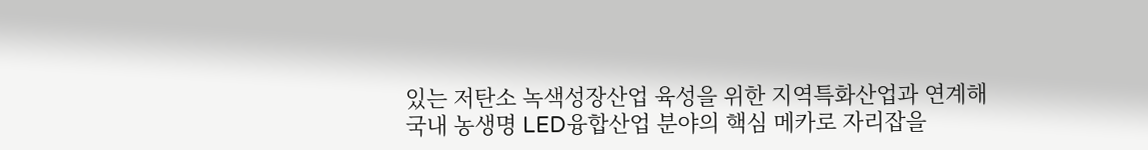있는 저탄소 녹색성장산업 육성을 위한 지역특화산업과 연계해 국내 농생명 LED융합산업 분야의 핵심 메카로 자리잡을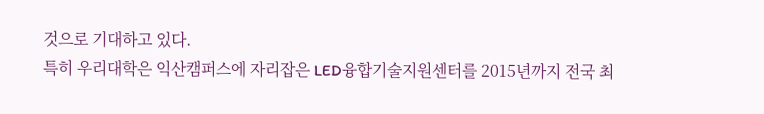것으로 기대하고 있다.
특히 우리대학은 익산캠퍼스에 자리잡은 LED융합기술지원센터를 2015년까지 전국 최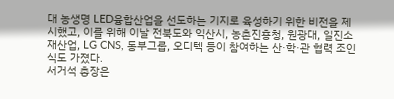대 농생명 LED융합산업을 선도하는 기지로 육성하기 위한 비전을 제시했고, 이를 위해 이날 전북도와 익산시, 농촌진흥청, 원광대, 일진소재산업, LG CNS, 동부그룹, 오디텍 등이 참여하는 산·학·관 협력 조인식도 가졌다.
서거석 총장은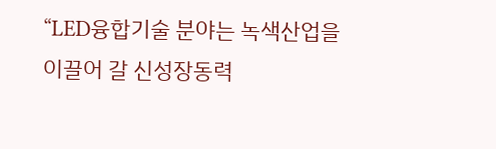“LED융합기술 분야는 녹색산업을 이끌어 갈 신성장동력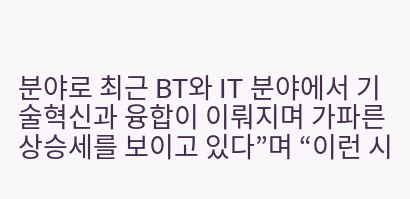분야로 최근 BT와 IT 분야에서 기술혁신과 융합이 이뤄지며 가파른 상승세를 보이고 있다”며 “이런 시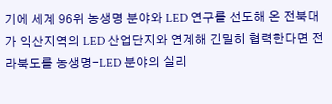기에 세계 96위 농생명 분야와 LED 연구를 선도해 온 전북대가 익산지역의 LED 산업단지와 연계해 긴밀히 협력한다면 전라북도를 농생명-LED 분야의 실리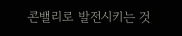콘밸리로 발전시키는 것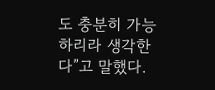도 충분히 가능하리라 생각한다”고 말했다.